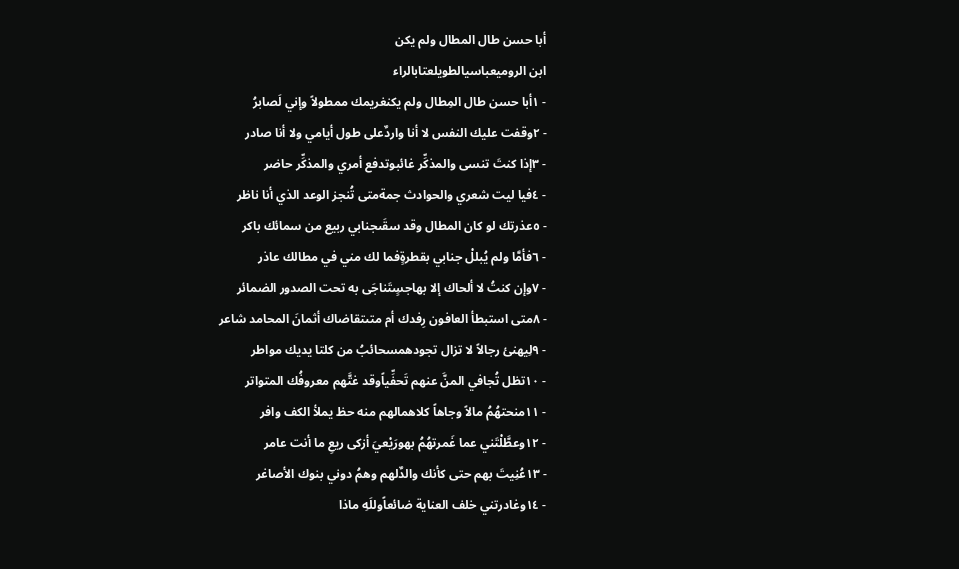أبا حسن طال المطال ولم يكن
ابن الروميعباسيالطويلعتابالراء
- ١أبا حسن طال المِطال ولم يكنغريمك ممطولاً وإني لَصابرُ
- ٢وقفت عليك النفس لا أنا واردٌعلى طول أيامي ولا أنا صادر
- ٣إذا كنتَ تنسى والمذكِّر غائبوتدفع أمري والمذكِّر حاضر
- ٤فيا ليت شعري والحوادث جمةمتى تُنجز الوعد الذي أنا ناظر
- ٥عذرتك لو كان المطال وقد سقَىجنابي ربيع من سمائك باكر
- ٦فأمَّا ولم يُبللْ جنابي بقطرةٍفما لك مني في مطالك عاذر
- ٧وإن كنتُ لا ألحاك إلا بهاجسٍتَناجَى به تحت الصدور الضمائر
- ٨متى استبطأ العافون رِفدك أم متىتقاضاك أثمانَ المحامد شاعر
- ٩لِيهنئ رجالاً لا تزال تجودهمسحائبُ من كلتا يديك مواطر
- ١٠تظل تُجافي المنَّ عنهم تَحفِّياًوقد غتَّهم معروفُك المتواتر
- ١١منحتهُمُ مالاً وجاهاً كلاهمالهم منه حظ يملأ الكف وافر
- ١٢وعطَّلْتَني عما غَمرتهُمُ بهورَيْعيَ أزكى ريعِ ما أنت عامر
- ١٣عُنِيتَ بهم حتى كأنك والدٌلهم وهمُ دوني بنوك الأصاغر
- ١٤وغادرتني خلف العناية ضائعاًوللَهِ ماذا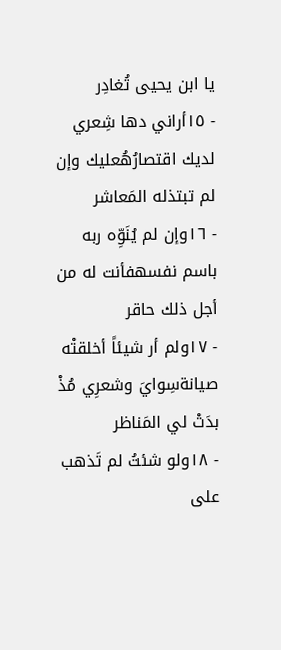يا ابن يحيى تُغادِر
- ١٥أراني دها شِعري لديك اقتصارُهُعليك وإن لم تبتذله المَعاشر
- ١٦وإن لم يُنَوِّه ربه باسم نفسهفأنت له من أجل ذلك حاقر
- ١٧ولم أر شيئاً أخلقتْه صيانةسِوايَ وشعرِي مُذْ بدَتْ لي المَناظر
- ١٨ولو شئتُ لم تَذهب على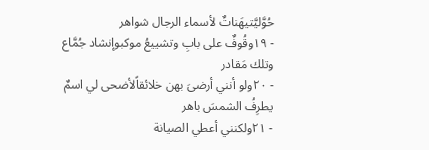حُوَّليَّتيهَناتٌ لأسماء الرجال شواهر
- ١٩وقُوفٌ على بابِ وتشييعُ موكبوإنشاد جُمَّاع وتلك مَقادر
- ٢٠ولو أنني أرضىَ بهن خلائقاًلأضحى لي اسمٌ يطرِفُ الشمسَ باهر
- ٢١ولكنني أعطي الصيانة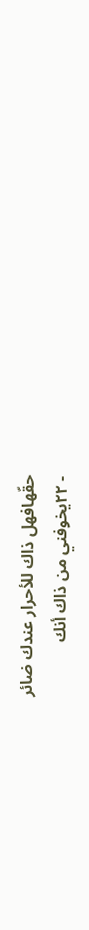حقّهافهل ذاك للأحرار عندك ضائر
- ٢٢يخوفني من ذاك أنك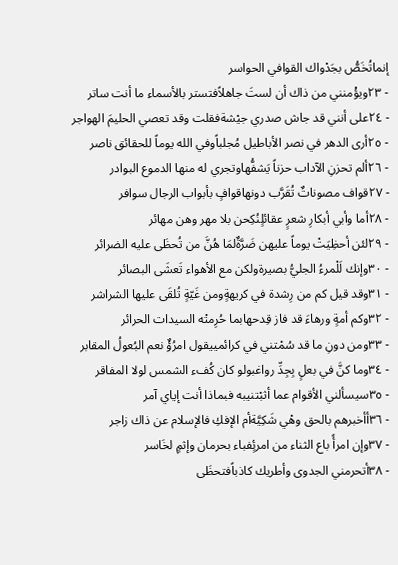إنماتُخَصُّ بجَدْواك القوافي الحواسر
- ٢٣ويؤْمنني من ذاك أن لستَ جاهلاًفتستر بالأسماء ما أنت ساتر
- ٢٤على أنني قد جاش صدري جيْشةفقلت وقد تعصي الحليمَ الهواجر
- ٢٥أرى الدهر في نصر الأباطيل مُجلباًوفي الله يوماً للحقائق ناصر
- ٢٦ألم تحزنِ الآداب حزناً يَشفُّهاوتجري له منها الدموع البوادر
- ٢٧قواف مصوناتٌ تُقَرَّب دونهاقوافٍ بأبواب الرجال سوافر
- ٢٨أما وأبي أبكارِ شعرٍ عقائلٍنُكِحن بلا مهر وهن مهائر
- ٢٩لئن أحظِيَتْ يوماً عليهن ضَرَّةٌلمَا هُنَّ من تُحظَى عليه الضرائر
- ٣٠وإنك لَلْمرءُ الجليُّ بصيرةولكن مع الأهواء تَعشَى البصائر
- ٣١وقد قيل كم من رِشدة في كريهةٍومن غَيّةٍ تُلقَى عليها الشراشر
- ٣٢وكم أمةٍ ورهاءَ قد فاز قِدحهابما حُرِمتْه السيدات الحرائر
- ٣٣ومن دونِ ما قد سُمْتني في كرائمييقول امرُؤٌ نعم البُعولُ المقابر
- ٣٤وما كنَّ في بعلٍ بِجِدِّ رواغبولو كان كُفء الشمس لولا المفاقر
- ٣٥سيسألني الأقوام عما أثبْتنيبه فبماذا أنت إياي آمر
- ٣٦أأخبرهم بالحق وهْي شَكِيَّةأم الإفكِ فالإسلام عن ذاك زاجر
- ٣٧وإن امرأً باع الثناء من امرئٍفباء بحرمان وإثمٍ لخَاسر
- ٣٨أتحرمني الجدوى وأطريك كاذباًفتحظَى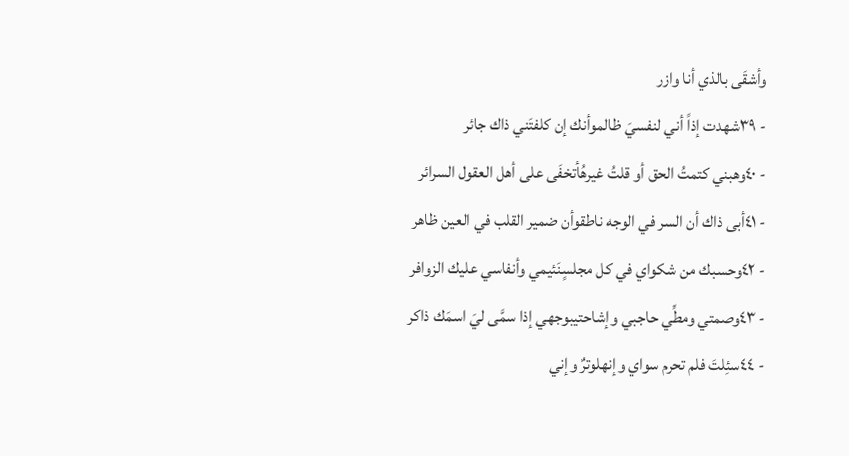وأشقَى بالذي أنا وازر
- ٣٩شهدت إذاً أني لنفسيَ ظالموأنك إن كلفتَني ذاك جائر
- ٤٠وهبني كتمتُ الحق أو قلتُ غيرهُأتخفَى على أهل العقول السرائر
- ٤١أبى ذاك أن السر في الوجه ناطقوأن ضمير القلب في العين ظاهر
- ٤٢وحسبك من شكواي في كل مجلسٍنَئيمي وأنفاسي عليك الزوافر
- ٤٣وصمتي ومطِّي حاجبي وإشاحتيبوجهي إذا سمَّى ليَ اسمَك ذاكر
- ٤٤سئِلتَ فلم تحرم سواي وإنهلوترٌ وإني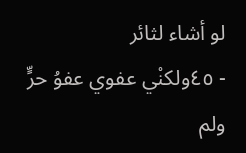لو أشاء لثائر
- ٤٥ولكنْي عفوي عفوُ حرٍّ ولم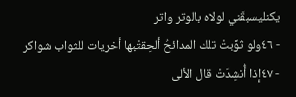يكنليسبقَني لولاه بالوتر واتر
- ٤٦ولو ثوِّبتْ تلك المدائحُ ألحِقتْبها أخريات للثواب شواكر
- ٤٧إذا أُنشِدَتْ قال الألى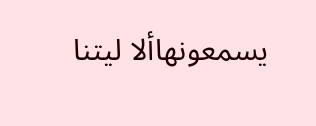يسمعونهاألا ليتنا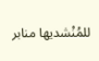للمُنْشديها منابر